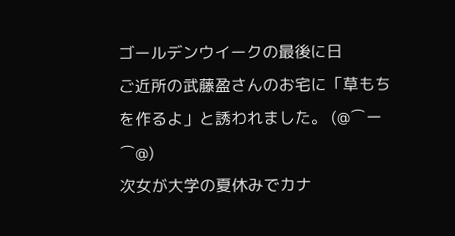ゴールデンウイークの最後に日
ご近所の武藤盈さんのお宅に「草もちを作るよ」と誘われました。 (@⌒ー⌒@)
次女が大学の夏休みでカナ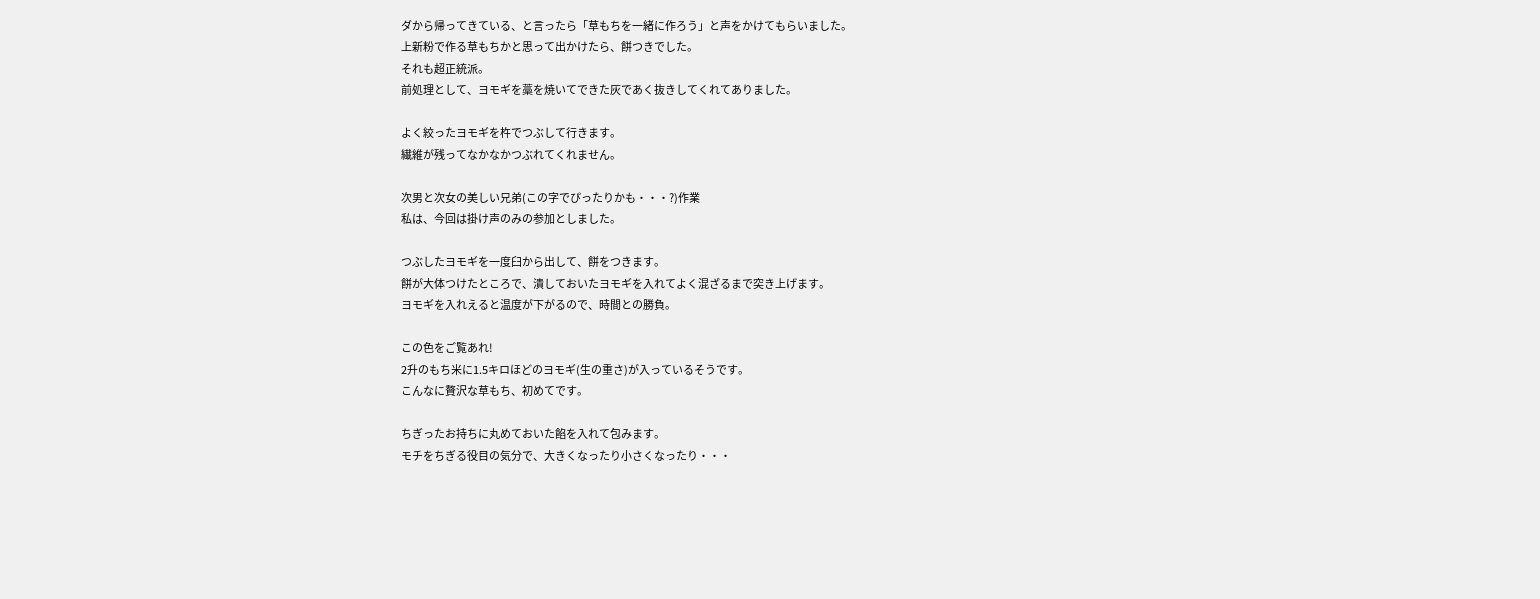ダから帰ってきている、と言ったら「草もちを一緒に作ろう」と声をかけてもらいました。
上新粉で作る草もちかと思って出かけたら、餅つきでした。
それも超正統派。
前処理として、ヨモギを藁を焼いてできた灰であく抜きしてくれてありました。

よく絞ったヨモギを杵でつぶして行きます。
繊維が残ってなかなかつぶれてくれません。

次男と次女の美しい兄弟(この字でぴったりかも・・・?)作業
私は、今回は掛け声のみの参加としました。

つぶしたヨモギを一度臼から出して、餅をつきます。
餅が大体つけたところで、潰しておいたヨモギを入れてよく混ざるまで突き上げます。
ヨモギを入れえると温度が下がるので、時間との勝負。

この色をご覧あれ!
2升のもち米に1.5キロほどのヨモギ(生の重さ)が入っているそうです。
こんなに贅沢な草もち、初めてです。

ちぎったお持ちに丸めておいた餡を入れて包みます。
モチをちぎる役目の気分で、大きくなったり小さくなったり・・・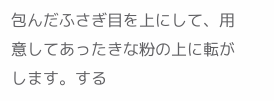包んだふさぎ目を上にして、用意してあったきな粉の上に転がします。する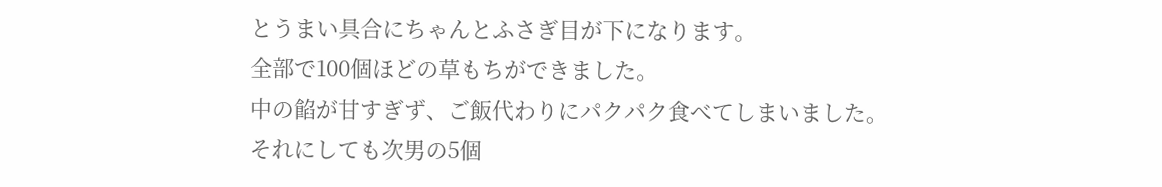とうまい具合にちゃんとふさぎ目が下になります。
全部で100個ほどの草もちができました。
中の餡が甘すぎず、ご飯代わりにパクパク食べてしまいました。
それにしても次男の5個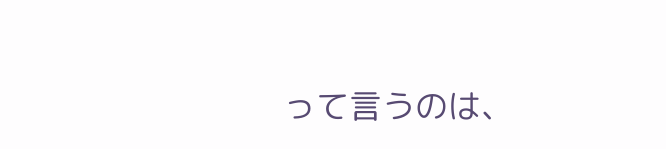って言うのは、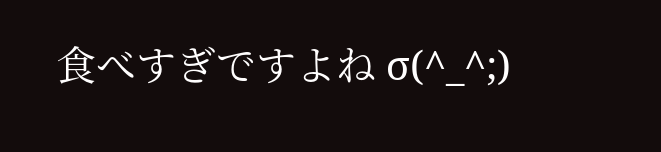食べすぎですよね σ(^_^;)